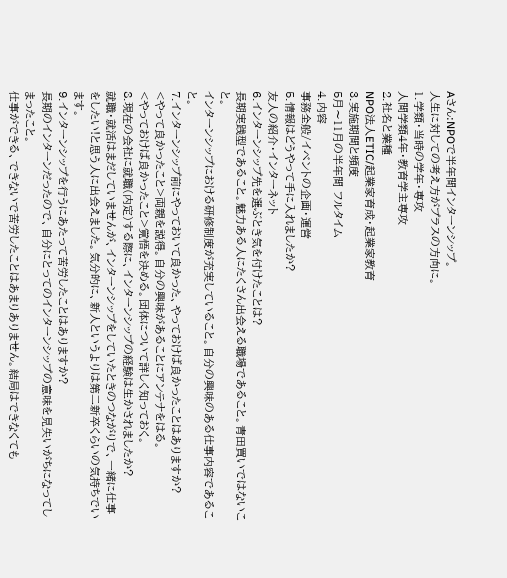Aさん:NPOで半年間インターンシップ。
人生に対しての考え方がプラスの方向に。
1.学類・当時の学年・専攻
人間学類4年・教育学主専攻
2.社名と業種
NPO法人ETIC/起業家育成・起業家教育
3.実施期間と頻度
5月〜11月の半年間 フルタイム
4.内容
事務全般/イベントの企画・運営
5.情報はどうやって手に入れましたか?
友人の紹介・インターネット
6.インターンシップ先を選ぶとき気を付けたことは?
長期実践型であること。魅力ある人にたくさん出会える職場であること。青田買いではないこと。
インターンシップにおける研修制度が充実していること。自分の興味のある仕事内容であること。
7.インターンシップ前にやっておいて良かった、やっておけば良かったことはありますか?
<やって良かったこと>両親を説得。自分の興味があることにアンテナをはる。
<やっておけば良かったこと>覚悟を決める。団体について詳しく知っておく。
8.現在の会社に就職(内定)する際に、インターンシップの経験は生かされましたか?
就職・就活はまだしていませんが、インターンシップをしていたときのつながりで、一緒に仕事をしたい!と思う人に出会えました。気分的に、新人というよりは第二新卒くらいの気持ちでいます。
9.インターンシップを行うにあたって苦労したことはありますか?
長期のインターンだったので、自分にとってのインターンシップの意味を見失いがちになってしまったこと。
仕事ができる、できないで苦労したことはあまりありません。結局はできなくても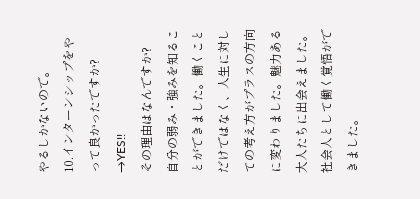やるしかないので。
10.インターンシップをやって良かったですか? →YES!!
その理由はなんですか?
自分の弱み・強みを知ることができました。働くことだけではなく、人生に対しての考え方がプラスの方向に変わりました。魅力ある大人たちに出会えました。社会人として働く覚悟ができました。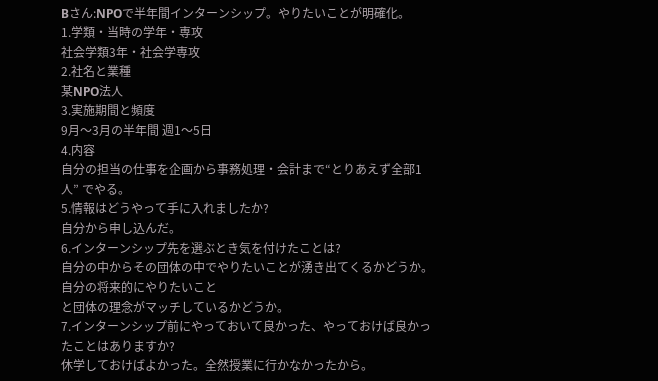Bさん:NPOで半年間インターンシップ。やりたいことが明確化。
1.学類・当時の学年・専攻
社会学類3年・社会学専攻
2.社名と業種
某NPO法人
3.実施期間と頻度
9月〜3月の半年間 週1〜5日
4.内容
自分の担当の仕事を企画から事務処理・会計まで“とりあえず全部1人” でやる。
5.情報はどうやって手に入れましたか?
自分から申し込んだ。
6.インターンシップ先を選ぶとき気を付けたことは?
自分の中からその団体の中でやりたいことが湧き出てくるかどうか。自分の将来的にやりたいこと
と団体の理念がマッチしているかどうか。
7.インターンシップ前にやっておいて良かった、やっておけば良かったことはありますか?
休学しておけばよかった。全然授業に行かなかったから。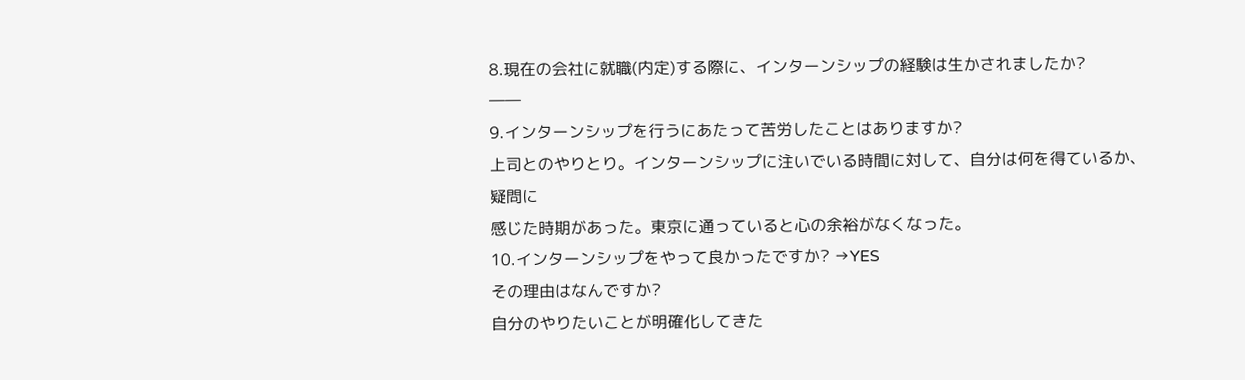8.現在の会社に就職(内定)する際に、インターンシップの経験は生かされましたか?
――
9.インターンシップを行うにあたって苦労したことはありますか?
上司とのやりとり。インターンシップに注いでいる時間に対して、自分は何を得ているか、疑問に
感じた時期があった。東京に通っていると心の余裕がなくなった。
10.インターンシップをやって良かったですか? →YES
その理由はなんですか?
自分のやりたいことが明確化してきた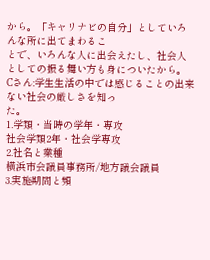から。「キャリナビの自分」としていろんな所に出てまわるこ
とで、いろんな人に出会えたし、社会人としての振る舞い方も身についたから。
Cさん:学生生活の中では感じることの出来ない社会の厳しさを知っ
た。
1.学類・当時の学年・専攻
社会学類2年・社会学専攻
2.社名と業種
横浜市会議員事務所/地方議会議員
3.実施期間と頻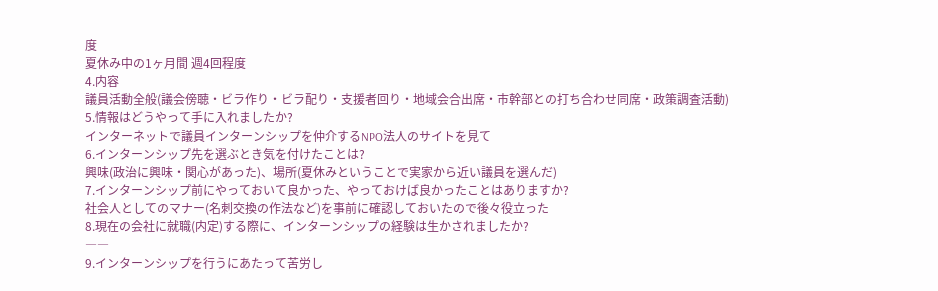度
夏休み中の1ヶ月間 週4回程度
4.内容
議員活動全般(議会傍聴・ビラ作り・ビラ配り・支援者回り・地域会合出席・市幹部との打ち合わせ同席・政策調査活動)
5.情報はどうやって手に入れましたか?
インターネットで議員インターンシップを仲介するNPO法人のサイトを見て
6.インターンシップ先を選ぶとき気を付けたことは?
興味(政治に興味・関心があった)、場所(夏休みということで実家から近い議員を選んだ)
7.インターンシップ前にやっておいて良かった、やっておけば良かったことはありますか?
社会人としてのマナー(名刺交換の作法など)を事前に確認しておいたので後々役立った
8.現在の会社に就職(内定)する際に、インターンシップの経験は生かされましたか?
――
9.インターンシップを行うにあたって苦労し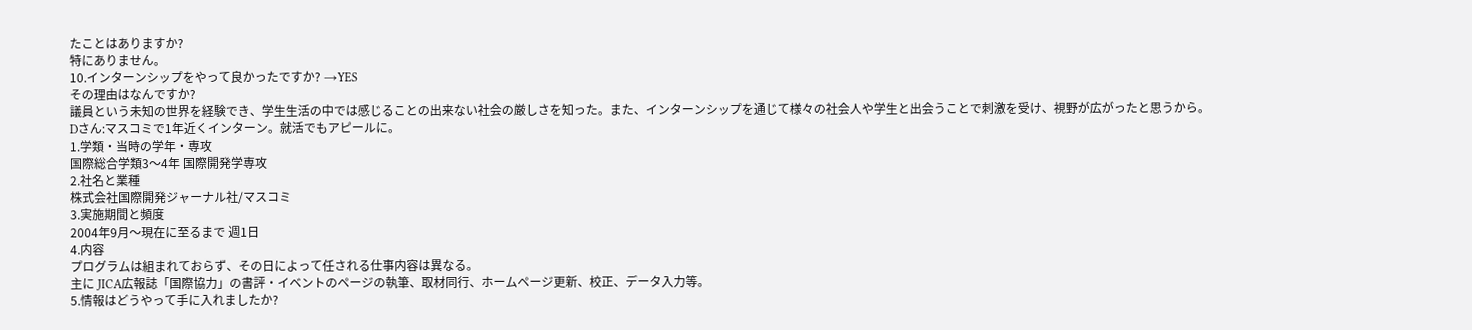たことはありますか?
特にありません。
10.インターンシップをやって良かったですか? →YES
その理由はなんですか?
議員という未知の世界を経験でき、学生生活の中では感じることの出来ない社会の厳しさを知った。また、インターンシップを通じて様々の社会人や学生と出会うことで刺激を受け、視野が広がったと思うから。
Dさん:マスコミで1年近くインターン。就活でもアピールに。
1.学類・当時の学年・専攻
国際総合学類3〜4年 国際開発学専攻
2.社名と業種
株式会社国際開発ジャーナル社/マスコミ
3.実施期間と頻度
2004年9月〜現在に至るまで 週1日
4.内容
プログラムは組まれておらず、その日によって任される仕事内容は異なる。
主に JICA広報誌「国際協力」の書評・イベントのページの執筆、取材同行、ホームページ更新、校正、データ入力等。
5.情報はどうやって手に入れましたか?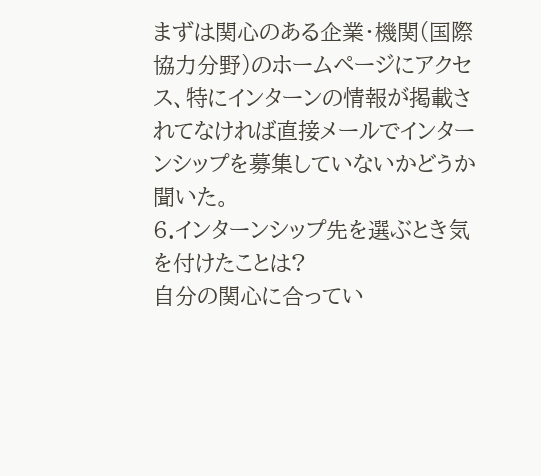まずは関心のある企業・機関(国際協力分野)のホームページにアクセス、特にインターンの情報が掲載されてなければ直接メールでインターンシップを募集していないかどうか聞いた。
6.インターンシップ先を選ぶとき気を付けたことは?
自分の関心に合ってい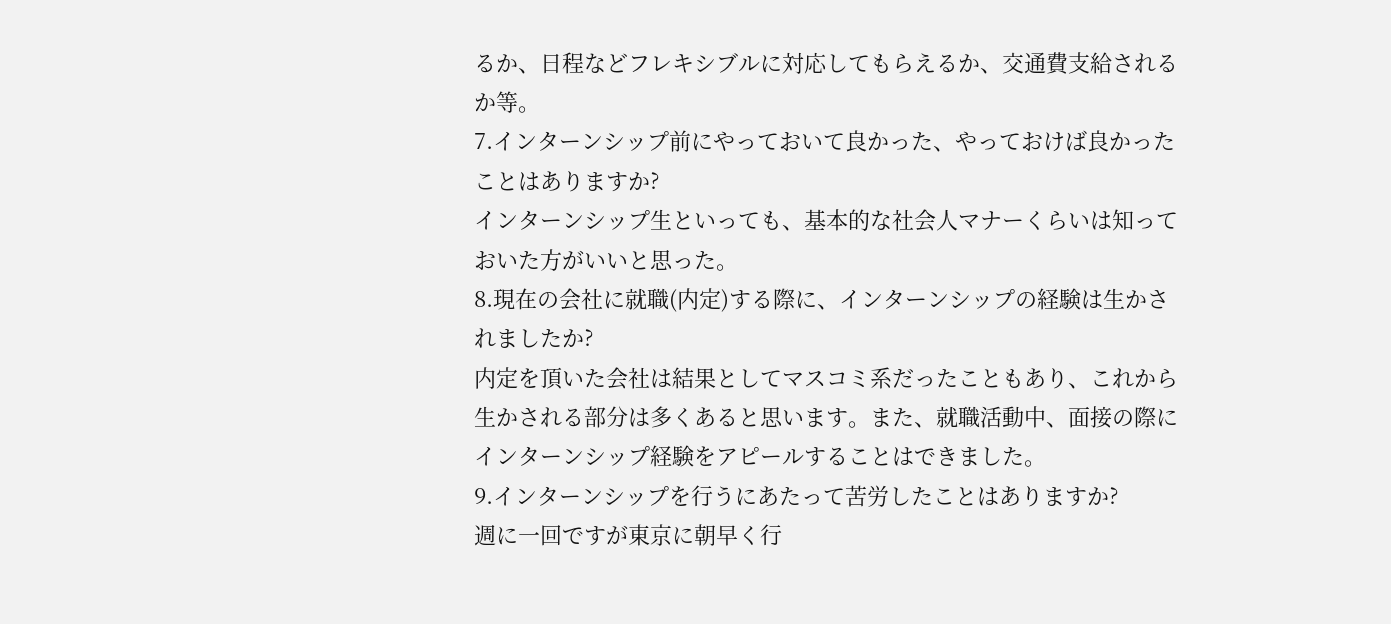るか、日程などフレキシブルに対応してもらえるか、交通費支給されるか等。
7.インターンシップ前にやっておいて良かった、やっておけば良かったことはありますか?
インターンシップ生といっても、基本的な社会人マナーくらいは知っておいた方がいいと思った。
8.現在の会社に就職(内定)する際に、インターンシップの経験は生かされましたか?
内定を頂いた会社は結果としてマスコミ系だったこともあり、これから生かされる部分は多くあると思います。また、就職活動中、面接の際にインターンシップ経験をアピールすることはできました。
9.インターンシップを行うにあたって苦労したことはありますか?
週に一回ですが東京に朝早く行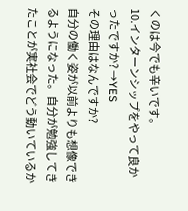くのは今でも辛いです。
10.インターンシップをやって良かったですか? →YES
その理由はなんですか?
自分の働く姿が以前よりも想像できるようになった。自分が勉強してきたことが実社会でどう動いているか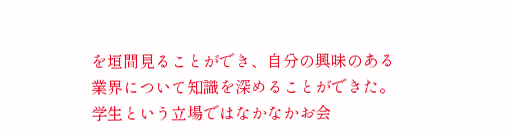を垣間見ることができ、自分の興味のある業界について知識を深めることができた。学生という立場ではなかなかお会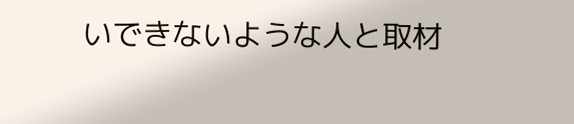いできないような人と取材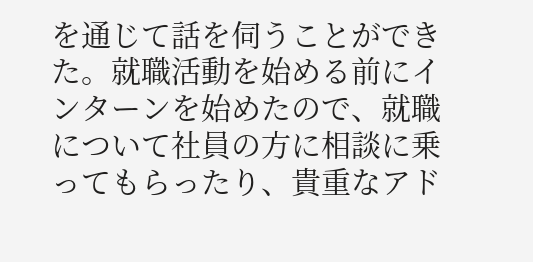を通じて話を伺うことができた。就職活動を始める前にインターンを始めたので、就職について社員の方に相談に乗ってもらったり、貴重なアド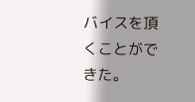バイスを頂くことができた。